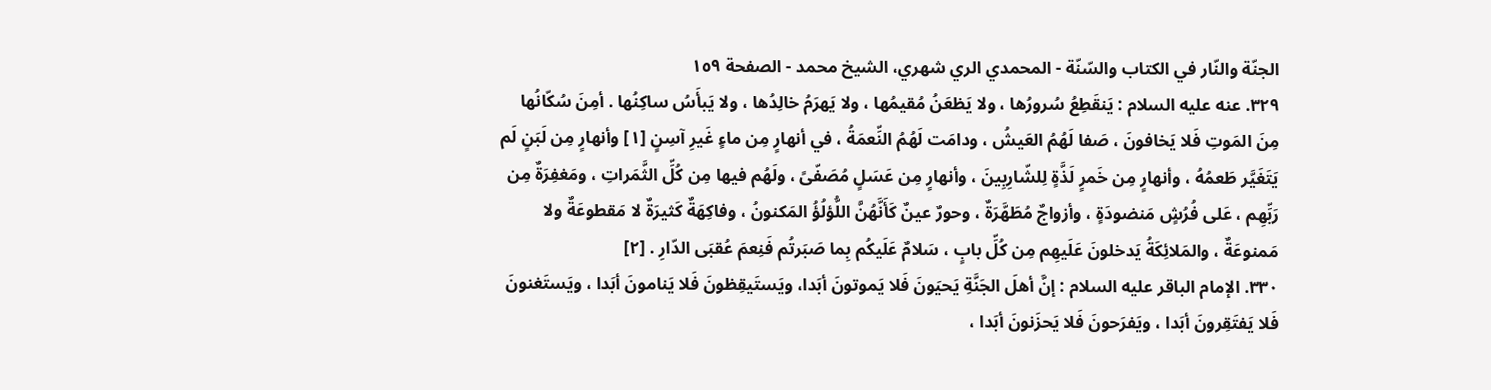الجنّة والنّار في الکتاب والسّنّة - المحمدي الري شهري، الشيخ محمد - الصفحة ١٥٩
٣٢٩. عنه عليه السلام : يَنقَطِعُ سُرورُها ، ولا يَظعَنُ مُقيمُها ، ولا يَهرَمُ خالِدُها ، ولا يَبأَسُ ساكِنُها . أمِنَ سُكّانُها مِنَ المَوتِ فَلا يَخافونَ ، صَفا لَهُمُ العَيشُ ، ودامَت لَهُمُ النِّعمَةُ ، في أنهارٍ مِن ماءٍ غَيرِ آسِنٍ [١] وأنهارٍ مِن لَبَنٍ لَم يَتَغَيَّر طَعمُهُ ، وأنهارٍ مِن خَمرٍ لَذَّةٍ لِلشّارِبِينَ ، وأنهارٍ مِن عَسَلٍ مُصَفّىً ، ولَهُم فيها مِن كُلِّ الثَّمَراتِ ، ومَغفِرَةٌ مِن رَبِّهِم ، عَلى فُرُشٍ مَنضودَةٍ ، وأزواجٌ مُطَهَّرَةٌ ، وحورٌ عينٌ كَأَنَّهُنَّ اللُّؤلُؤُ المَكنونُ ، وفاكِهَةٌ كَثيرَةٌ لا مَقطوعَةٌ ولا مَمنوعَةٌ ، والمَلائِكَةُ يَدخلونَ عَلَيهِم مِن كُلِّ بابٍ ، سَلامٌ عَلَيكُم بِما صَبَرتُم فَنِعمَ عُقبَى الدّارِ . [٢]
٣٣٠. الإمام الباقر عليه السلام : إنَّ أهلَ الجَنَّةِ يَحيَونَ فَلا يَموتونَ أبَدا، ويَستَيقِظونَ فَلا يَنامونَ أبَدا ، ويَستَغنونَ فَلا يَفتَقِرونَ أبَدا ، ويَفرَحونَ فَلا يَحزَنونَ أبَدا ،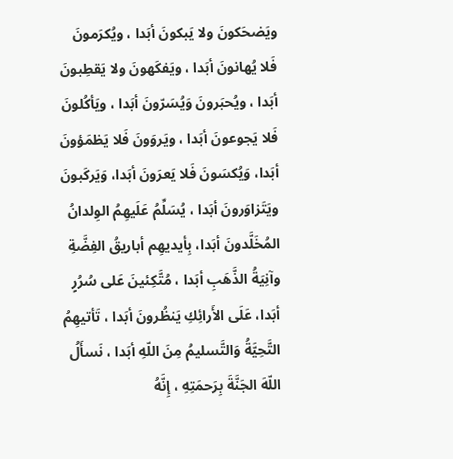ويَضحَكونَ ولا يَبكونَ أبَدا ، ويُكرَمونَ فَلا يُهانونَ أبَدا ، ويَفكَهونَ ولا يَقطِبونَ أبَدا ، ويُحبَرونَ وَيُسَرّونَ أبَدا ، ويَأكُلونَ فَلا يَجوعونَ أبَدا ، ويَروَونَ فَلا يَظمَؤونَ أبَدا، وَيُكسَونَ فَلا يَعرَونَ أبَدا، وَيَركَبونَ ويَتَزاوَرونَ أبَدا ، يُسَلِّمُ عَلَيهِمُ الوِلدانُ المُخَلَّدونَ أبَدا، بِأيديهِم أباريقُ الفِضَّةِ وآنِيَةُ الذَّهَبِ أبَدا ، مُتَّكِئينَ عَلى سُرُرٍ أبَدا، عَلَى الأَرائِكِ يَنظُرونَ أبَدا ، تَأتيهِمُ التَّحِيَّةُ وَالتَّسليمُ مِنَ اللّهِ أبَدا ، نَسأَلُ اللّهَ الجَنَّةَ بِرَحمَتِهِ ، إِنَّهُ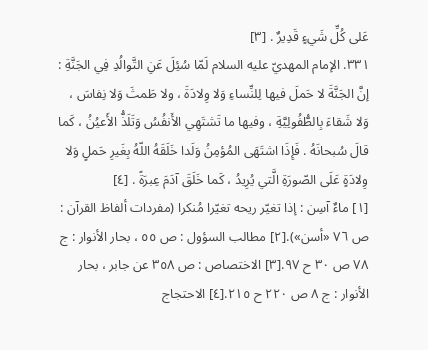عَلى كُلِّ شَيءٍ قَدِيرٌ . [٣]
٣٣١. الإمام المهديّ عليه السلام لَمّا سُئِلَ عَنِ التَّوالُدِ فِي الجَنَّةِ : إنَّ الجَنَّةَ لا حَملَ فيها لِلنِّساءِ وَلا وِلادَةَ ، ولا طَمثَ وَلا نِفاسَ ، وَلا شَقاءَ بِالطُّفُولِيَّةِ ، وفيها ما تَشتَهِي الأَنفُسُ وَتَلَذُّ الأَعيُنُ ، كَما قالَ سُبحانَهُ . فَإِذَا اشتَهَى المُؤمِنُ وَلَدا خَلَقَهُ اللّهُ بِغَيرِ حَملٍ وَلا وِلادَةٍ عَلَى الصّورَةِ الَّتي يُرِيدُ ، كَما خَلَقَ آدَمَ عِبرَةً . [٤]
[١] ماءٌ آسِن : إذا تغيّر ريحه تغيّرا مُنكرا (مفردات ألفاظ القرآن : ص ٧٦ «أسن»).[٢] مطالب السؤول : ص ٥٥ ، بحار الأنوار : ج ٧٨ ص ٣٠ ح ٩٧.[٣] الاختصاص : ص ٣٥٨ عن جابر ، بحار الأنوار : ج ٨ ص ٢٢٠ ح ٢١٥.[٤] الاحتجاج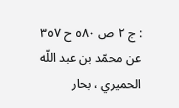: ج ٢ ص ٥٨٠ ح ٣٥٧ عن محمّد بن عبد اللّه الحميري ، بحار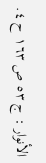الأنوار : ج ٥٣ ص ١٦٣ ح ٤.